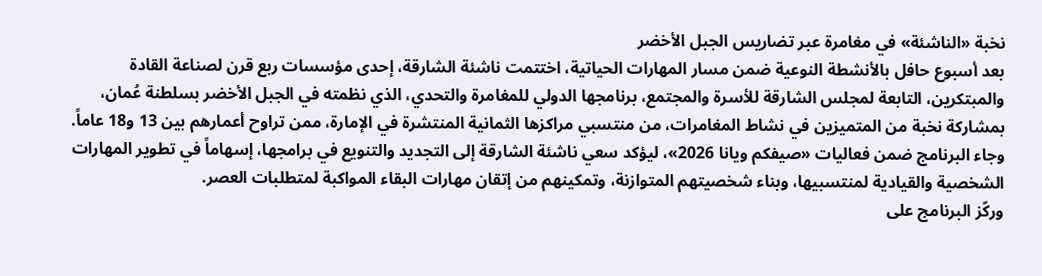نخبة «الناشئة» في مغامرة عبر تضاريس الجبل الأخضر
بعد أسبوع حافل بالأنشطة النوعية ضمن مسار المهارات الحياتية، اختتمت ناشئة الشارقة، إحدى مؤسسات ربع قرن لصناعة القادة والمبتكرين، التابعة لمجلس الشارقة للأسرة والمجتمع، برنامجها الدولي للمغامرة والتحدي، الذي نظمته في الجبل الأخضر بسلطنة عُمان، بمشاركة نخبة من المتميزين في نشاط المغامرات، من منتسبي مراكزها الثمانية المنتشرة في الإمارة، ممن تراوح أعمارهم بين 13 و18 عاماً.
وجاء البرنامج ضمن فعاليات «صيفكم ويانا 2026»، ليؤكد سعي ناشئة الشارقة إلى التجديد والتنويع في برامجها، إسهاماً في تطوير المهارات الشخصية والقيادية لمنتسبيها، وبناء شخصيتهم المتوازنة، وتمكينهم من إتقان مهارات البقاء المواكبة لمتطلبات العصر.
وركّز البرنامج على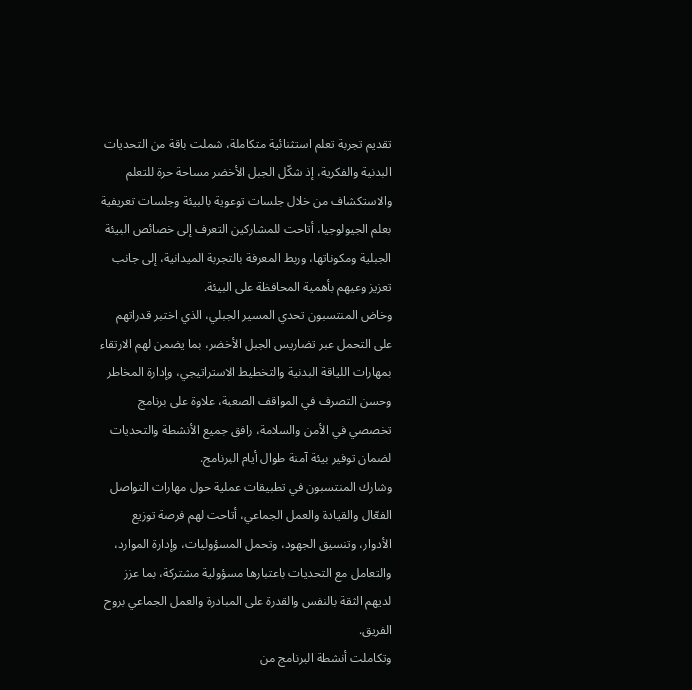تقديم تجربة تعلم استثنائية متكاملة، شملت باقة من التحديات البدنية والفكرية، إذ شكّل الجبل الأخضر مساحة حرة للتعلم والاستكشاف من خلال جلسات توعوية بالبيئة وجلسات تعريفية بعلم الجيولوجيا، أتاحت للمشاركين التعرف إلى خصائص البيئة الجبلية ومكوناتها، وربط المعرفة بالتجربة الميدانية، إلى جانب تعزيز وعيهم بأهمية المحافظة على البيئة.
وخاض المنتسبون تحدي المسير الجبلي، الذي اختبر قدراتهم على التحمل عبر تضاريس الجبل الأخضر، بما يضمن لهم الارتقاء بمهارات اللياقة البدنية والتخطيط الاستراتيجي، وإدارة المخاطر وحسن التصرف في المواقف الصعبة، علاوة على برنامج تخصصي في الأمن والسلامة، رافق جميع الأنشطة والتحديات لضمان توفير بيئة آمنة طوال أيام البرنامج.
وشارك المنتسبون في تطبيقات عملية حول مهارات التواصل الفعّال والقيادة والعمل الجماعي، أتاحت لهم فرصة توزيع الأدوار، وتنسيق الجهود، وتحمل المسؤوليات، وإدارة الموارد، والتعامل مع التحديات باعتبارها مسؤولية مشتركة، بما عزز لديهم الثقة بالنفس والقدرة على المبادرة والعمل الجماعي بروح الفريق.
وتكاملت أنشطة البرنامج من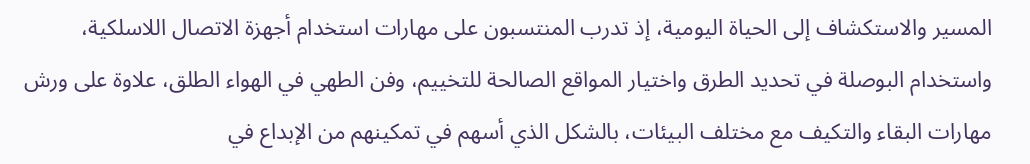المسير والاستكشاف إلى الحياة اليومية، إذ تدرب المنتسبون على مهارات استخدام أجهزة الاتصال اللاسلكية، واستخدام البوصلة في تحديد الطرق واختيار المواقع الصالحة للتخييم، وفن الطهي في الهواء الطلق، علاوة على ورش مهارات البقاء والتكيف مع مختلف البيئات، بالشكل الذي أسهم في تمكينهم من الإبداع في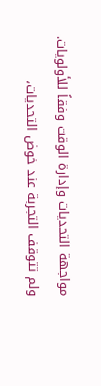مواجهة التحديات وإدارة الوقت وفقاً للأولويات.
ولم تتوقف التجربة عند خوض التحديات،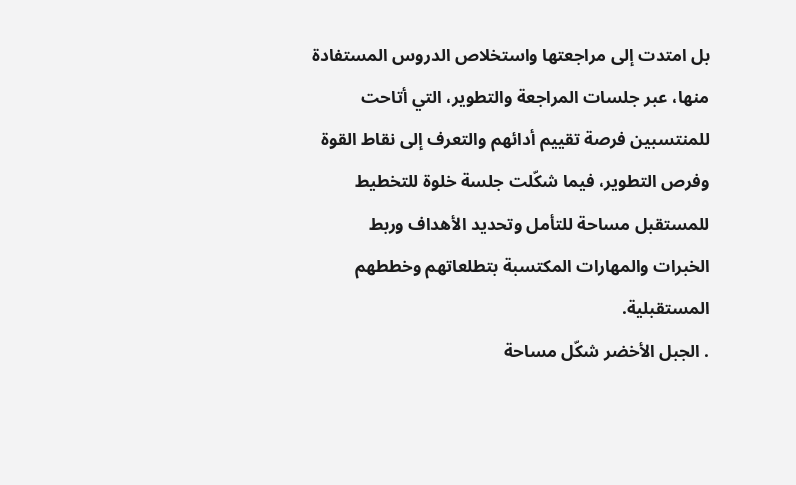بل امتدت إلى مراجعتها واستخلاص الدروس المستفادة منها، عبر جلسات المراجعة والتطوير، التي أتاحت للمنتسبين فرصة تقييم أدائهم والتعرف إلى نقاط القوة وفرص التطوير، فيما شكّلت جلسة خلوة للتخطيط للمستقبل مساحة للتأمل وتحديد الأهداف وربط الخبرات والمهارات المكتسبة بتطلعاتهم وخططهم المستقبلية.
. الجبل الأخضر شكّل مساحة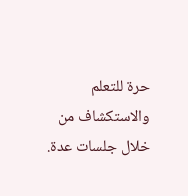حرة للتعلم والاستكشاف من خلال جلسات عدة.